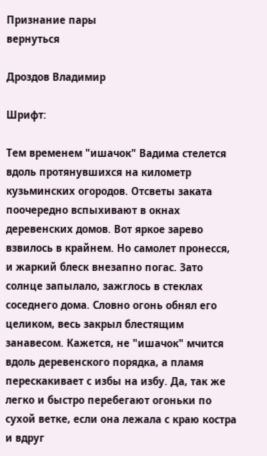Признание пары
вернуться

Дроздов Владимир

Шрифт:

Тем временем "ишачок" Вадима стелется вдоль протянувшихся на километр кузьминских огородов. Отсветы заката поочередно вспыхивают в окнах деревенских домов. Вот яркое зарево взвилось в крайнем. Но самолет пронесся, и жаркий блеск внезапно погас. Зато солнце запылало, зажглось в стеклах соседнего дома. Словно огонь обнял его целиком, весь закрыл блестящим занавесом. Кажется, не "ишачок" мчится вдоль деревенского порядка, а пламя перескакивает с избы на избу. Да, так же легко и быстро перебегают огоньки по сухой ветке, если она лежала с краю костра и вдруг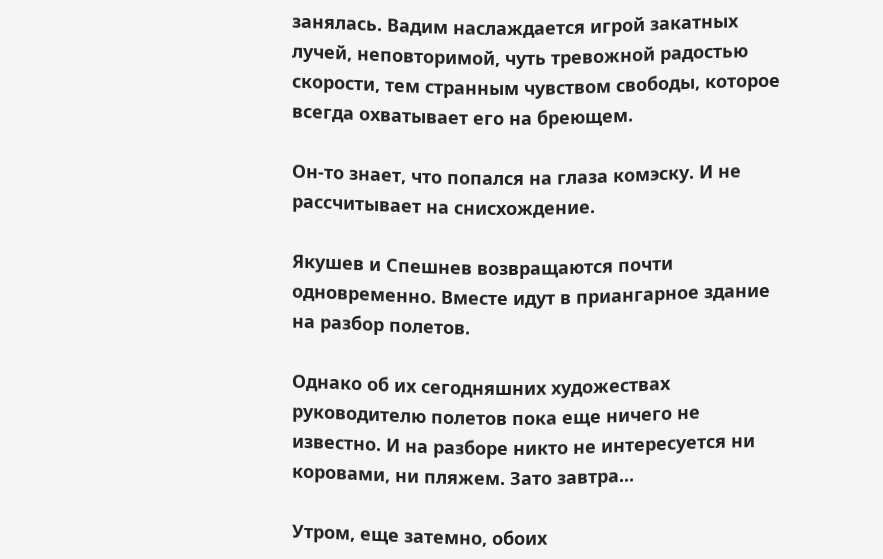занялась. Вадим наслаждается игрой закатных лучей, неповторимой, чуть тревожной радостью скорости, тем странным чувством свободы, которое всегда охватывает его на бреющем.

Он-то знает, что попался на глаза комэску. И не рассчитывает на снисхождение.

Якушев и Спешнев возвращаются почти одновременно. Вместе идут в приангарное здание на разбор полетов.

Однако об их сегодняшних художествах руководителю полетов пока еще ничего не известно. И на разборе никто не интересуется ни коровами, ни пляжем. Зато завтра...

Утром, еще затемно, обоих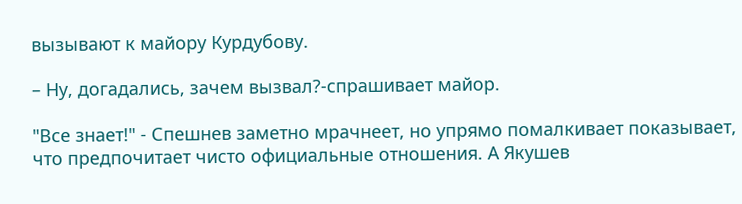вызывают к майору Курдубову.

– Ну, догадались, зачем вызвал?-спрашивает майор.

"Все знает!" - Спешнев заметно мрачнеет, но упрямо помалкивает показывает, что предпочитает чисто официальные отношения. А Якушев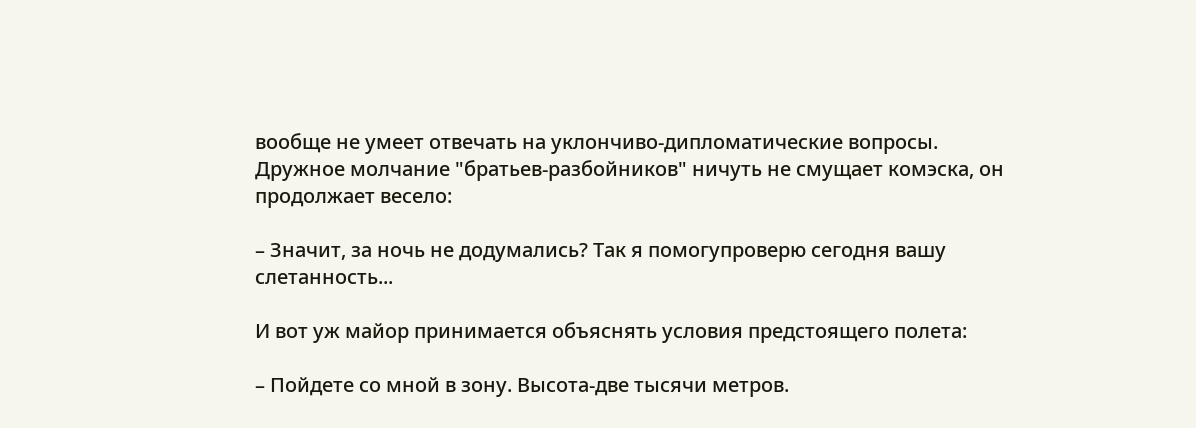вообще не умеет отвечать на уклончиво-дипломатические вопросы. Дружное молчание "братьев-разбойников" ничуть не смущает комэска, он продолжает весело:

– Значит, за ночь не додумались? Так я помогупроверю сегодня вашу слетанность...

И вот уж майор принимается объяснять условия предстоящего полета:

– Пойдете со мной в зону. Высота-две тысячи метров.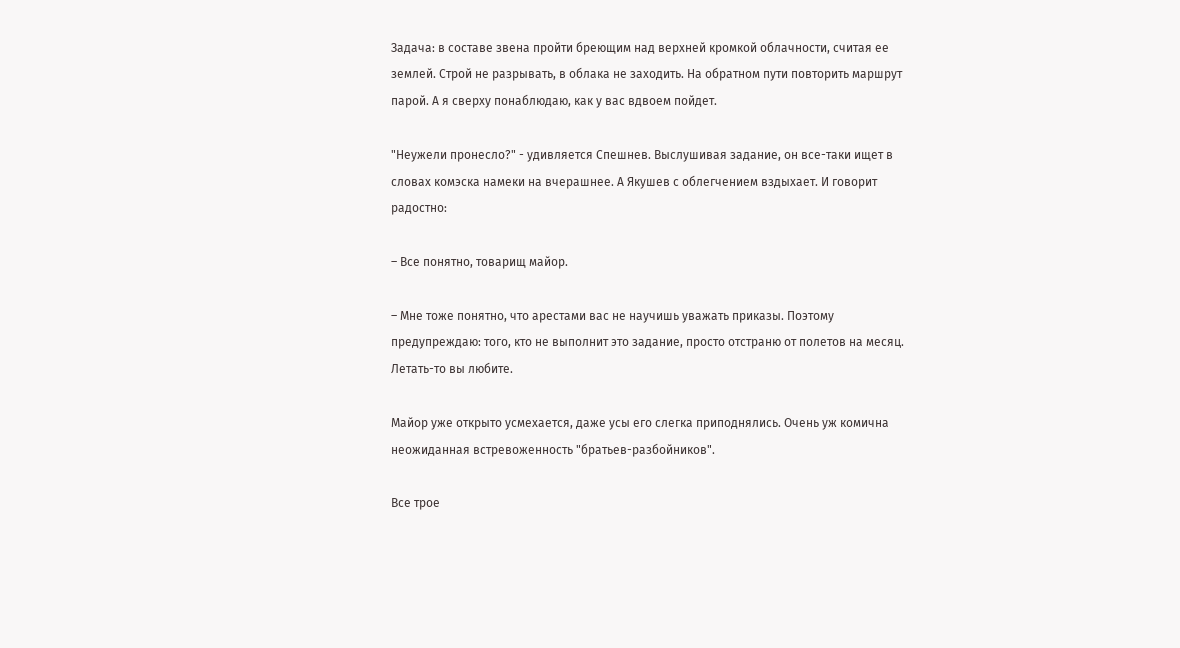Задача: в составе звена пройти бреющим над верхней кромкой облачности, считая ее землей. Строй не разрывать, в облака не заходить. На обратном пути повторить маршрут парой. А я сверху понаблюдаю, как у вас вдвоем пойдет.

"Неужели пронесло?" - удивляется Спешнев. Выслушивая задание, он все-таки ищет в словах комэска намеки на вчерашнее. А Якушев с облегчением вздыхает. И говорит радостно:

– Все понятно, товарищ майор.

– Мне тоже понятно, что арестами вас не научишь уважать приказы. Поэтому предупреждаю: того, кто не выполнит это задание, просто отстраню от полетов на месяц. Летать-то вы любите.

Майор уже открыто усмехается, даже усы его слегка приподнялись. Очень уж комична неожиданная встревоженность "братьев-разбойников".

Все трое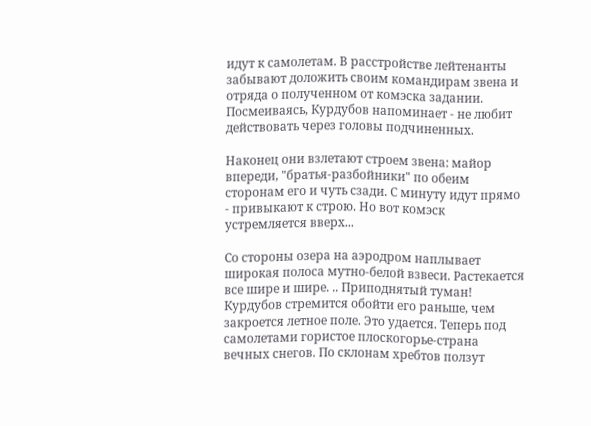идут к самолетам. В расстройстве лейтенанты забывают доложить своим командирам звена и отряда о полученном от комэска задании. Посмеиваясь, Курдубов напоминает - не любит действовать через головы подчиненных.

Наконец они взлетают строем звена: майор впереди, "братья-разбойники" по обеим сторонам его и чуть сзади. С минуту идут прямо - привыкают к строю. Но вот комэск устремляется вверх...

Со стороны озера на аэродром наплывает широкая полоса мутно-белой взвеси. Растекается все шире и шире. .. Приподнятый туман! Курдубов стремится обойти его раньше, чем закроется летное поле. Это удается. Теперь под самолетами гористое плоскогорье-страна вечных снегов. По склонам хребтов ползут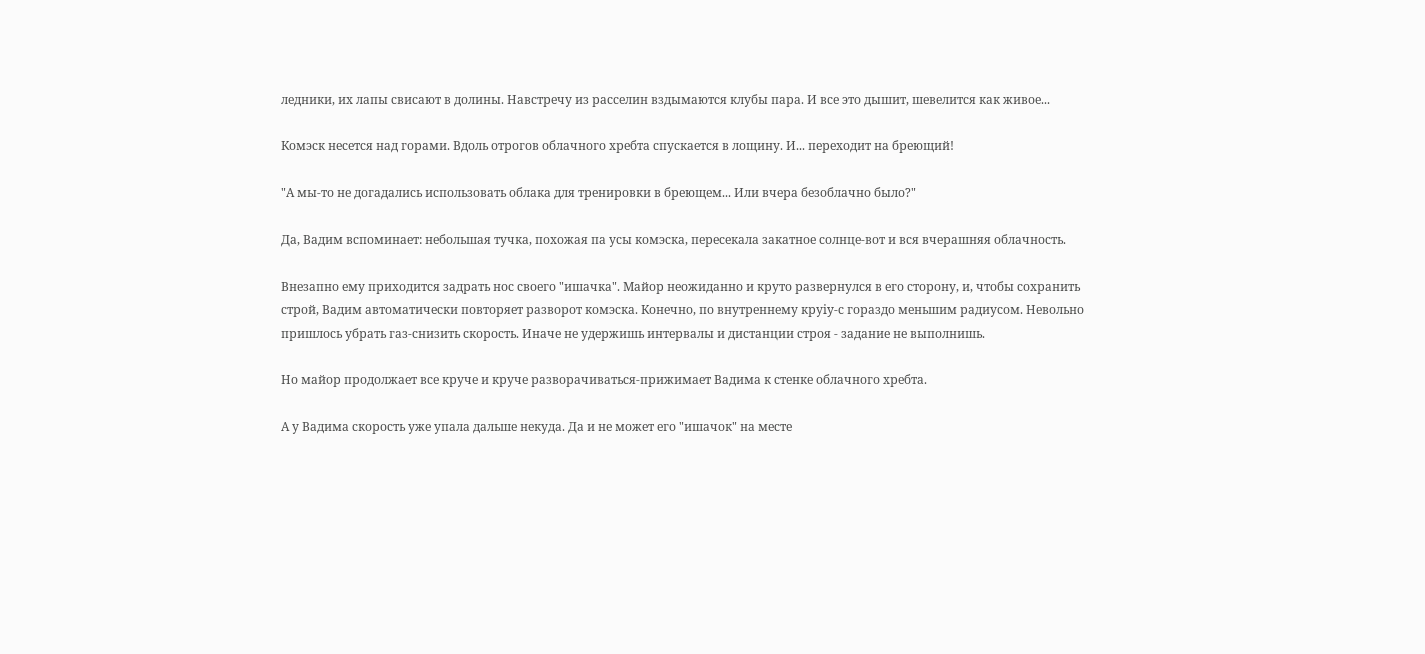ледники, их лапы свисают в долины. Навстречу из расселин вздымаются клубы пара. И все это дышит, шевелится как живое...

Комэск несется над горами. Вдоль отрогов облачного хребта спускается в лощину. И... переходит на бреющий!

"А мы-то не догадались использовать облака для тренировки в бреющем... Или вчера безоблачно было?"

Да, Вадим вспоминает: небольшая тучка, похожая па усы комэска, пересекала закатное солнце-вот и вся вчерашняя облачность.

Внезапно ему приходится задрать нос своего "ишачка". Майор неожиданно и круто развернулся в его сторону, и, чтобы сохранить строй, Вадим автоматически повторяет разворот комэска. Конечно, по внутреннему круiy-с гораздо меньшим радиусом. Невольно пришлось убрать газ-снизить скорость. Иначе не удержишь интервалы и дистанции строя - задание не выполнишь.

Но майор продолжает все круче и круче разворачиваться-прижимает Вадима к стенке облачного хребта.

А у Вадима скорость уже упала дальше некуда. Да и не может его "ишачок" на месте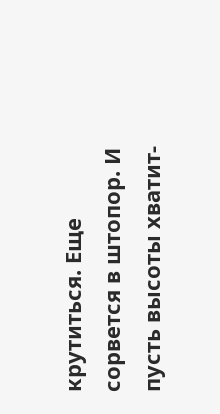крутиться. Еще сорвется в штопор. И пусть высоты хватит-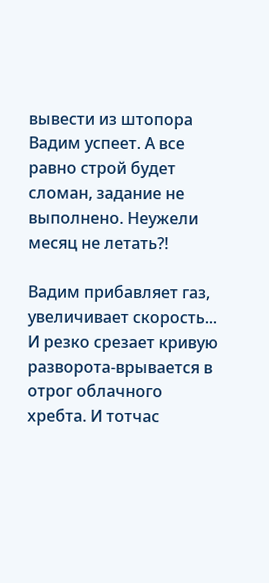вывести из штопора Вадим успеет. А все равно строй будет сломан, задание не выполнено. Неужели месяц не летать?!

Вадим прибавляет газ, увеличивает скорость... И резко срезает кривую разворота-врывается в отрог облачного хребта. И тотчас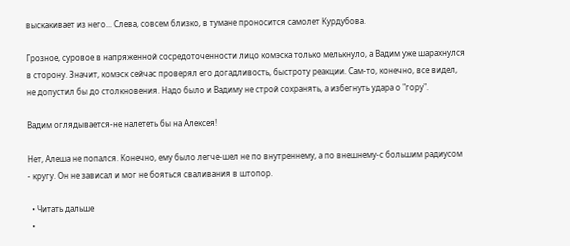выскакивает из него... Слева, совсем близко, в тумане проносится самолет Курдубова.

Грозное, суровое в напряженной сосредоточенности лицо комэска только мелькнуло, а Вадим уже шарахнулся в сторону. Значит, комэск сейчас проверял его догадливость, быстроту реакции. Сам-то, конечно, все видел, не допустил бы до столкновения. Надо было и Вадиму не строй сохранять, а избегнуть удара о "гору".

Вадим оглядывается-не налететь бы на Алексея!

Нет, Алеша не попался. Конечно, ему было легче-шел не по внутреннему, а по внешнему-с большим радиусом - кругу. Он не зависал и мог не бояться сваливания в штопор.

  • Читать дальше
  •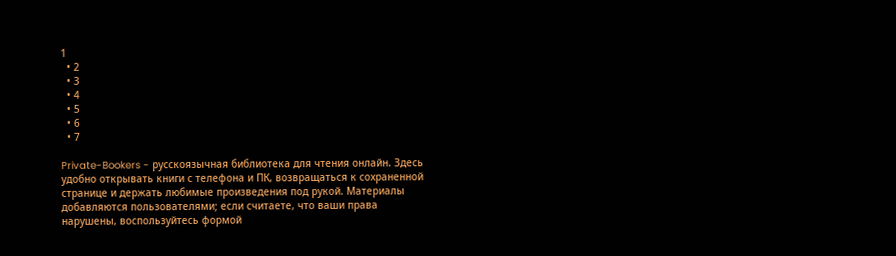1
  • 2
  • 3
  • 4
  • 5
  • 6
  • 7

Private-Bookers - русскоязычная библиотека для чтения онлайн. Здесь удобно открывать книги с телефона и ПК, возвращаться к сохраненной странице и держать любимые произведения под рукой. Материалы добавляются пользователями; если считаете, что ваши права нарушены, воспользуйтесь формой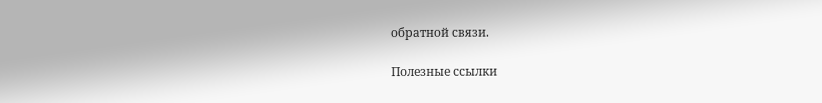обратной связи.

Полезные ссылки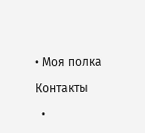• Моя полка

Контакты

  •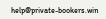help@private-bookers.win